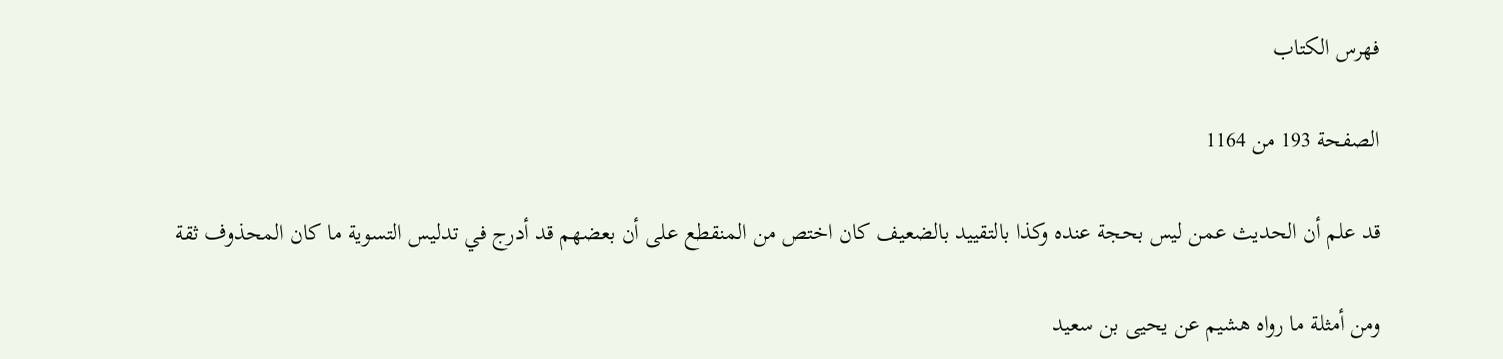فهرس الكتاب

الصفحة 193 من 1164

قد علم أن الحديث عمن ليس بحجة عنده وكذا بالتقييد بالضعيف كان اختص من المنقطع على أن بعضهم قد أدرج في تدليس التسوية ما كان المحذوف ثقة

ومن أمثلة ما رواه هشيم عن يحيى بن سعيد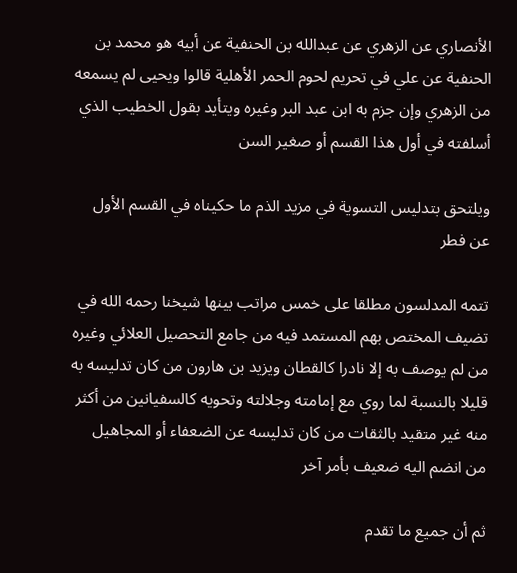الأنصاري عن الزهري عن عبدالله بن الحنفية عن أبيه هو محمد بن الحنفية عن علي في تحريم لحوم الحمر الأهلية قالوا ويحيى لم يسمعه من الزهري وإن جزم به ابن عبد البر وغيره ويتأيد بقول الخطيب الذي أسلفته في أول هذا القسم أو صغير السن

ويلتحق بتدليس التسوية في مزيد الذم ما حكيناه في القسم الأول عن فطر

تتمه المدلسون مطلقا على خمس مراتب بينها شيخنا رحمه الله في تضيف المختص بهم المستمد فيه من جامع التحصيل العلائي وغيره من لم يوصف به إلا نادرا كالقطان ويزيد بن هارون من كان تدليسه به قليلا بالنسبة لما روي مع إمامته وجلالته وتحويه كالسفيانين من أكثر منه غير متقيد بالثقات من كان تدليسه عن الضعفاء أو المجاهيل من انضم اليه ضعيف بأمر آخر

ثم أن جميع ما تقدم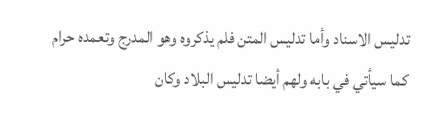تدليس الاسناد وأما تدليس المتن فلم يذكروه وهو المدرج وتعمده حرام كما سيأتي في بابه ولهم أيضا تدليس البلاد وكان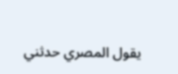يقول المصري حدثني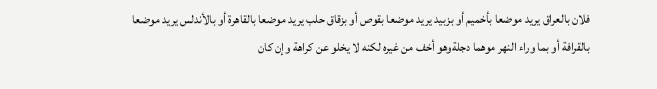فلان بالعراق يريد موضعا بأخميم أو بزبيد يريد موضعا بقوص أو بزقاق حلب يريد موضعا بالقاهرة أو بالأندلس يريد موضعا بالقرافة أو بما وراء النهر موهما دجلةوهو أخف من غيره لكنه لا يخلو عن كراهة وإن كان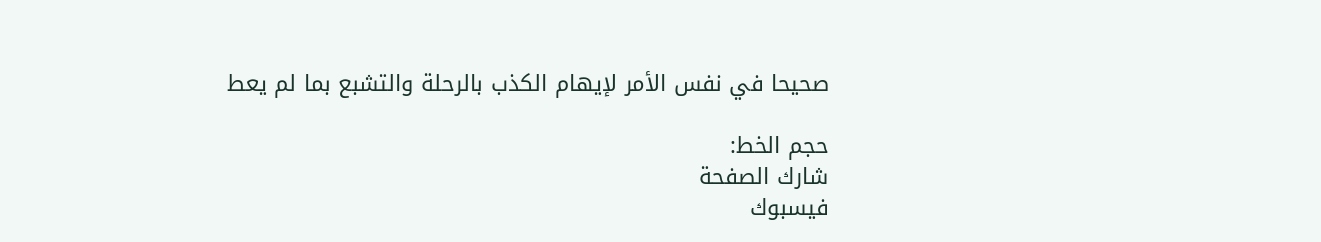صحيحا في نفس الأمر لإيهام الكذب بالرحلة والتشبع بما لم يعط

حجم الخط:
شارك الصفحة
فيسبوك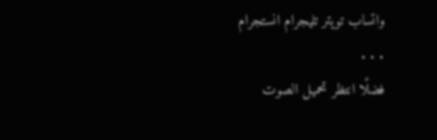واتساب تويتر تليجرام انستجرام
. . .
فضلًا انتظر تحميل الصوت